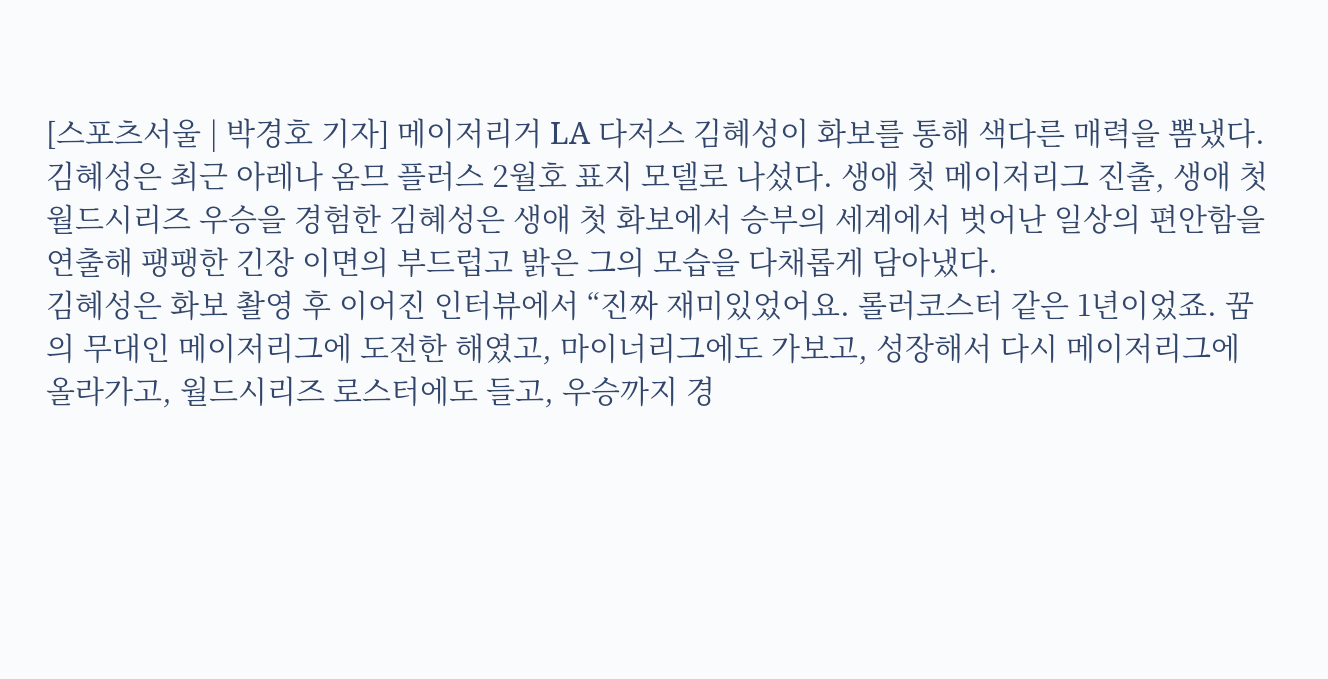[스포츠서울 | 박경호 기자] 메이저리거 LA 다저스 김혜성이 화보를 통해 색다른 매력을 뽐냈다.
김혜성은 최근 아레나 옴므 플러스 2월호 표지 모델로 나섰다. 생애 첫 메이저리그 진출, 생애 첫 월드시리즈 우승을 경험한 김혜성은 생애 첫 화보에서 승부의 세계에서 벗어난 일상의 편안함을 연출해 팽팽한 긴장 이면의 부드럽고 밝은 그의 모습을 다채롭게 담아냈다.
김혜성은 화보 촬영 후 이어진 인터뷰에서 “진짜 재미있었어요. 롤러코스터 같은 1년이었죠. 꿈의 무대인 메이저리그에 도전한 해였고, 마이너리그에도 가보고, 성장해서 다시 메이저리그에 올라가고, 월드시리즈 로스터에도 들고, 우승까지 경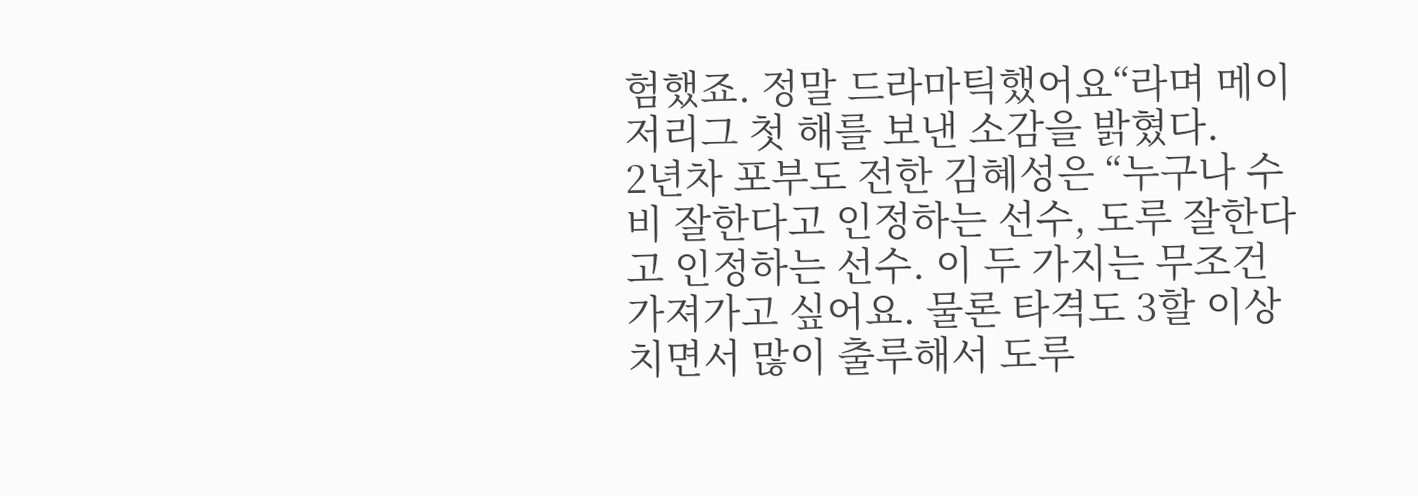험했죠. 정말 드라마틱했어요“라며 메이저리그 첫 해를 보낸 소감을 밝혔다.
2년차 포부도 전한 김혜성은 “누구나 수비 잘한다고 인정하는 선수, 도루 잘한다고 인정하는 선수. 이 두 가지는 무조건 가져가고 싶어요. 물론 타격도 3할 이상 치면서 많이 출루해서 도루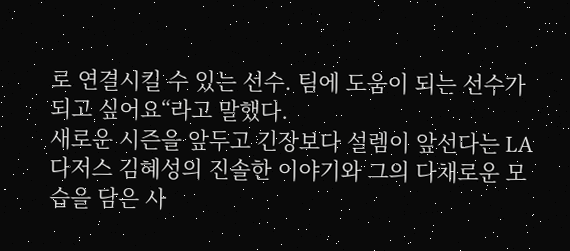로 연결시킬 수 있는 선수. 팀에 도움이 되는 선수가 되고 싶어요“라고 말했다.
새로운 시즌을 앞두고 긴장보다 설렘이 앞선다는 LA 다저스 김혜성의 진솔한 이야기와 그의 다채로운 모습을 담은 사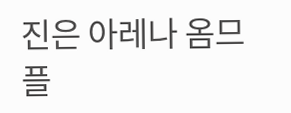진은 아레나 옴므 플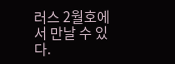러스 2월호에서 만날 수 있다.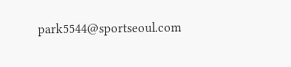park5544@sportseoul.com